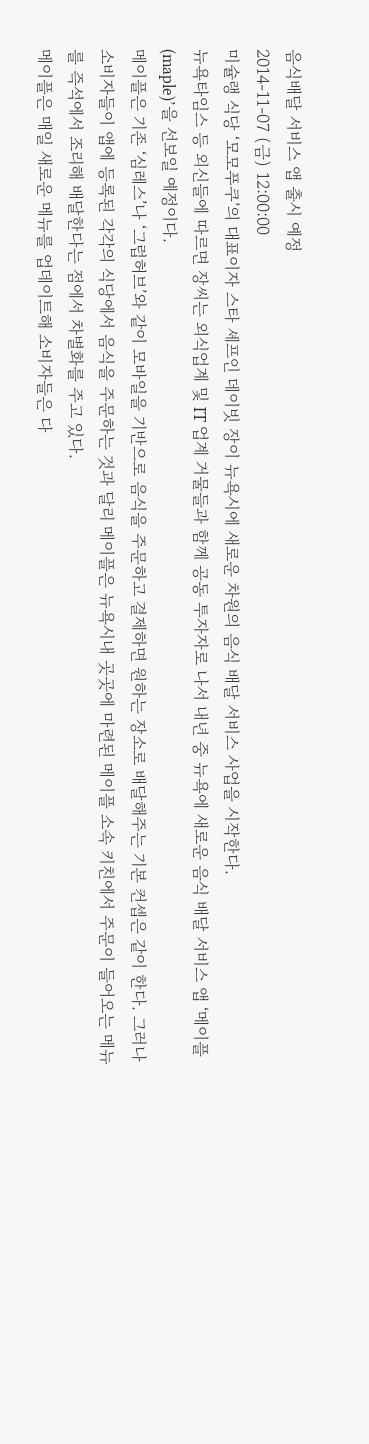음식배달 서비스 앱 출시 예정
2014-11-07 (금) 12:00:00
미슐랭 식당 ‘모모푸쿠’의 대표이자 스타 셰프인 데이빗 장이 뉴욕시에 새로운 차원의 음식 배달 서비스 사업을 시작한다.
뉴욕타임스 등 외신들에 따르면 장씨는 외식업계 및 IT 업계 거물들과 함께 공동 투자자로 나서 내년 중 뉴욕에 새로운 음식 배달 서비스 앱 ‘메이플(maple)’을 선보일 예정이다.
메이플은 기존 ‘심레스’나 ‘그럽허브’와 같이 모바일을 기반으로 음식을 주문하고 결제하면 원하는 장소로 배달해주는 기본 컨셉은 같이 한다. 그러나 소비자들이 앱에 등록된 각각의 식당에서 음식을 주문하는 것과 달리 메이플은 뉴욕시내 곳곳에 마련된 메이플 소속 키친에서 주문이 들어오는 메뉴를 즉석에서 조리해 배달한다는 점에서 차별화를 주고 있다.
메이플은 매일 새로운 메뉴를 업데이트해 소비자들은 다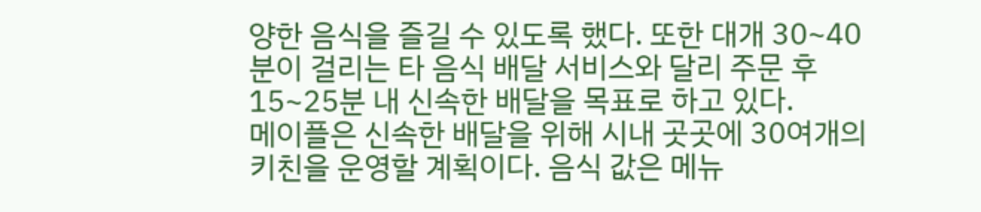양한 음식을 즐길 수 있도록 했다. 또한 대개 30~40분이 걸리는 타 음식 배달 서비스와 달리 주문 후 15~25분 내 신속한 배달을 목표로 하고 있다.
메이플은 신속한 배달을 위해 시내 곳곳에 30여개의 키친을 운영할 계획이다. 음식 값은 메뉴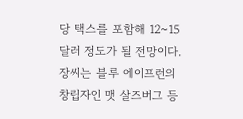당 택스를 포함해 12~15달러 정도가 될 전망이다. 장씨는 블루 에이프런의 창립자인 맷 살즈버그 등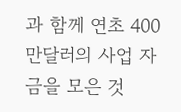과 함께 연초 400만달러의 사업 자금을 모은 것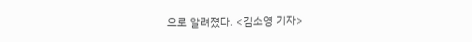으로 알려졌다. <김소영 기자>